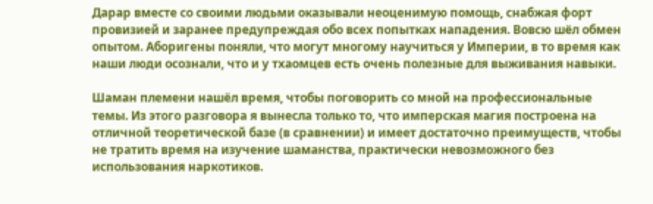Дарар вместе со своими людьми оказывали неоценимую помощь, снабжая форт провизией и заранее предупреждая обо всех попытках нападения. Вовсю шёл обмен опытом. Аборигены поняли, что могут многому научиться у Империи, в то время как наши люди осознали, что и у тхаомцев есть очень полезные для выживания навыки.

Шаман племени нашёл время, чтобы поговорить со мной на профессиональные темы. Из этого разговора я вынесла только то, что имперская магия построена на отличной теоретической базе (в сравнении) и имеет достаточно преимуществ, чтобы не тратить время на изучение шаманства, практически невозможного без использования наркотиков.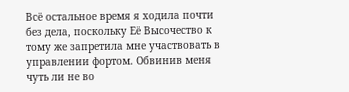Всё остальное время я ходила почти без дела, поскольку Её Высочество к тому же запретила мне участвовать в управлении фортом. Обвинив меня чуть ли не во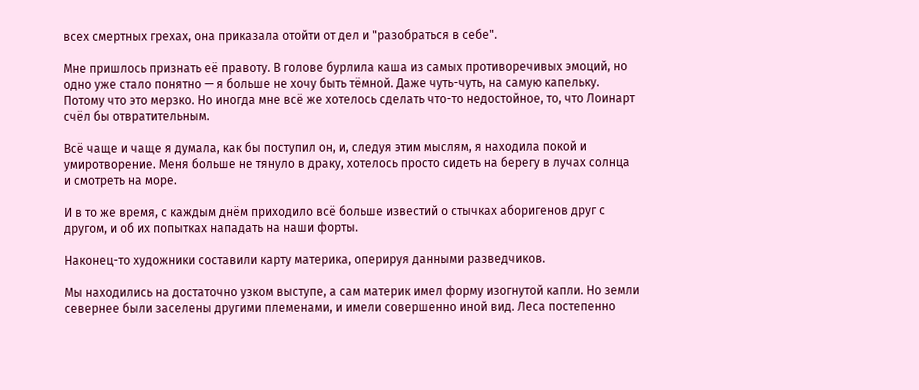всех смертных грехах, она приказала отойти от дел и "разобраться в себе".

Мне пришлось признать её правоту. В голове бурлила каша из самых противоречивых эмоций, но одно уже стало понятно — я больше не хочу быть тёмной. Даже чуть-чуть, на самую капельку. Потому что это мерзко. Но иногда мне всё же хотелось сделать что-то недостойное, то, что Лоинарт счёл бы отвратительным.

Всё чаще и чаще я думала, как бы поступил он, и, следуя этим мыслям, я находила покой и умиротворение. Меня больше не тянуло в драку, хотелось просто сидеть на берегу в лучах солнца и смотреть на море.

И в то же время, с каждым днём приходило всё больше известий о стычках аборигенов друг с другом, и об их попытках нападать на наши форты.

Наконец-то художники составили карту материка, оперируя данными разведчиков.

Мы находились на достаточно узком выступе, а сам материк имел форму изогнутой капли. Но земли севернее были заселены другими племенами, и имели совершенно иной вид. Леса постепенно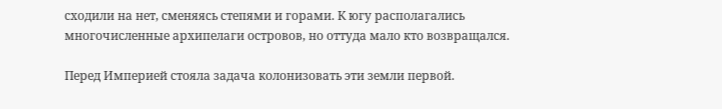сходили на нет, сменяясь степями и горами. К югу располагались многочисленные архипелаги островов, но оттуда мало кто возвращался.

Перед Империей стояла задача колонизовать эти земли первой.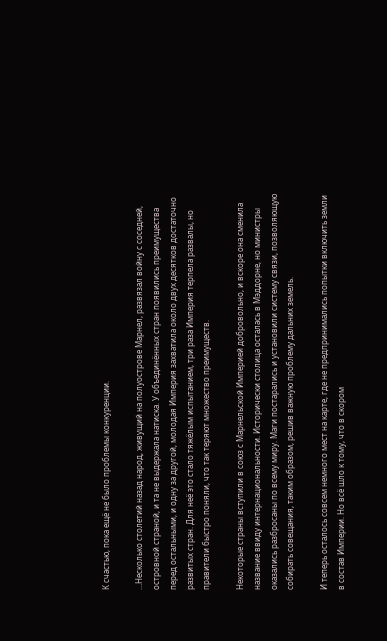К счастью, пока ещё не было проблемы конкуренции.

…Несколько столетий назад народ, живущий на полуострове Марнел, развязал войну с соседней, островной страной, и та не выдержала натиска. У объединённых стран появились преимущества перед остальными, и одну за другой, молодая Империя захватила около двух десятков достаточно развитых стран. Для неё это стало тяжёлым испытанием, три раза Империя терпела развалы, но правители быстро поняли, что так теряют множество преимуществ.

Некоторые страны вступили в союз с Марнельской Империей добровольно, и вскоре она сменила название ввиду интернациональности. Исторически столица осталась в Мэддорне, но министры оказались разбросаны по всему миру. Маги постарались и установили систему связи, позволяющую собирать совещания, таким образом, решив важную проблему дальних земель.

И теперь осталось совсем немного мест на карте, где не предпринимались попытки включить земли в состав Империи. Но всё шло к тому, что в скором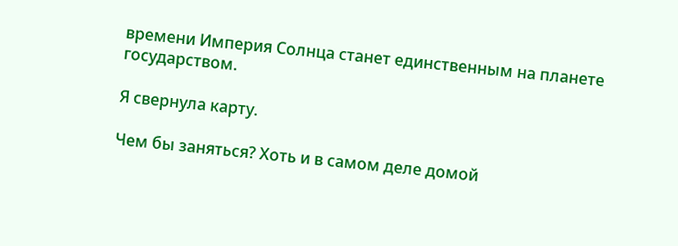времени Империя Солнца станет единственным на планете государством.

Я свернула карту.

Чем бы заняться? Хоть и в самом деле домой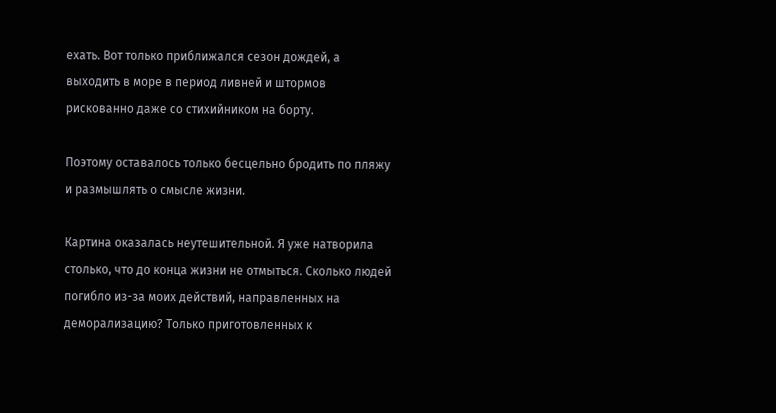ехать. Вот только приближался сезон дождей, а выходить в море в период ливней и штормов рискованно даже со стихийником на борту.

Поэтому оставалось только бесцельно бродить по пляжу и размышлять о смысле жизни.

Картина оказалась неутешительной. Я уже натворила столько, что до конца жизни не отмыться. Сколько людей погибло из-за моих действий, направленных на деморализацию? Только приготовленных к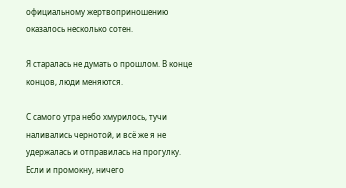официальному жертвоприношению оказалось несколько сотен.

Я старалась не думать о прошлом. В конце концов, люди меняются.

С самого утра небо хмурилось, тучи наливались чернотой, и всё же я не удержалась и отправилась на прогулку. Если и промокну, ничего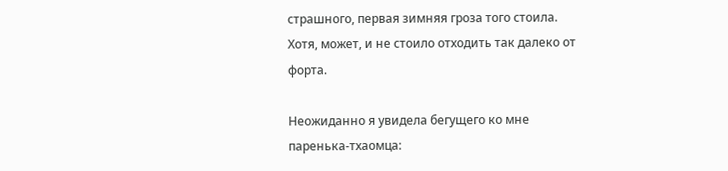страшного, первая зимняя гроза того стоила. Хотя, может, и не стоило отходить так далеко от форта.

Неожиданно я увидела бегущего ко мне паренька-тхаомца: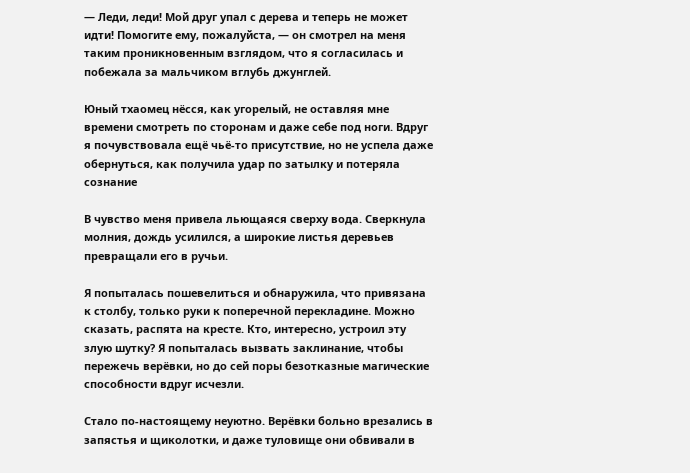— Леди, леди! Мой друг упал с дерева и теперь не может идти! Помогите ему, пожалуйста, — он смотрел на меня таким проникновенным взглядом, что я согласилась и побежала за мальчиком вглубь джунглей.

Юный тхаомец нёсся, как угорелый, не оставляя мне времени смотреть по сторонам и даже себе под ноги. Вдруг я почувствовала ещё чьё-то присутствие, но не успела даже обернуться, как получила удар по затылку и потеряла сознание

В чувство меня привела льющаяся сверху вода. Сверкнула молния, дождь усилился, а широкие листья деревьев превращали его в ручьи.

Я попыталась пошевелиться и обнаружила, что привязана к столбу, только руки к поперечной перекладине. Можно сказать, распята на кресте. Кто, интересно, устроил эту злую шутку? Я попыталась вызвать заклинание, чтобы пережечь верёвки, но до сей поры безотказные магические способности вдруг исчезли.

Стало по-настоящему неуютно. Верёвки больно врезались в запястья и щиколотки, и даже туловище они обвивали в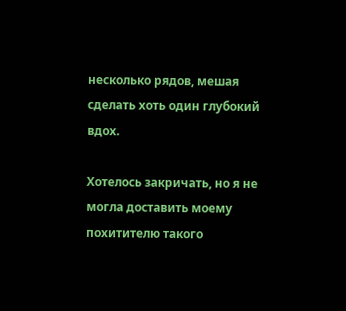несколько рядов, мешая сделать хоть один глубокий вдох.

Хотелось закричать, но я не могла доставить моему похитителю такого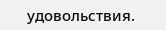удовольствия.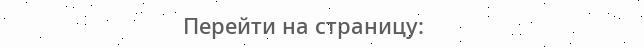Перейти на страницу: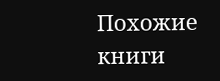Похожие книги